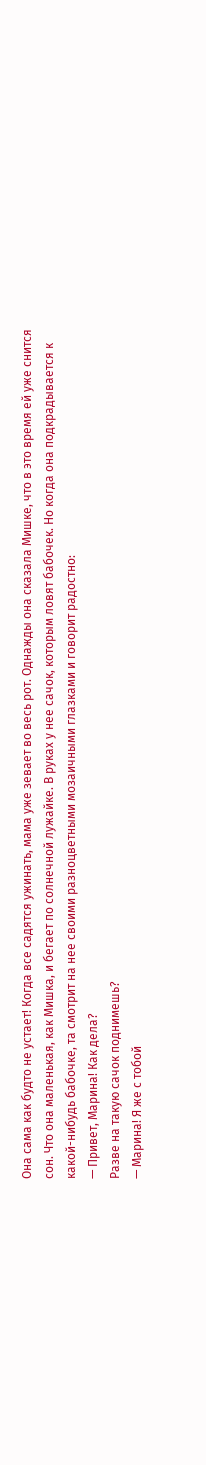Она сама как будто не устает! Когда все садятся ужинать, мама уже зевает во весь рот. Однажды она сказала Мишке, что в это время ей уже снится сон. Что она маленькая, как Мишка, и бегает по солнечной лужайке. В руках у нее сачок, которым ловят бабочек. Но когда она подкрадывается к какой-нибудь бабочке, та смотрит на нее своими разноцветными мозаичными глазками и говорит радостно:
— Привет, Марина! Как дела?
Разве на такую сачок поднимешь?
— Марина! Я же с тобой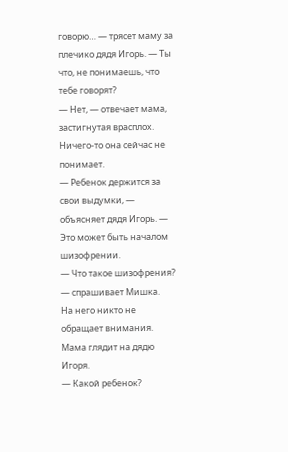говорю… — трясет маму за плечико дядя Игорь. — Ты что, не понимаешь, что тебе говорят?
— Нет, — отвечает мама, застигнутая врасплох. Ничего-то она сейчас не понимает.
— Ребенок держится за свои выдумки, — объясняет дядя Игорь. — Это может быть началом шизофрении.
— Что такое шизофрения? — спрашивает Мишка.
На него никто не обращает внимания. Мама глядит на дядю Игоря.
— Какой ребенок?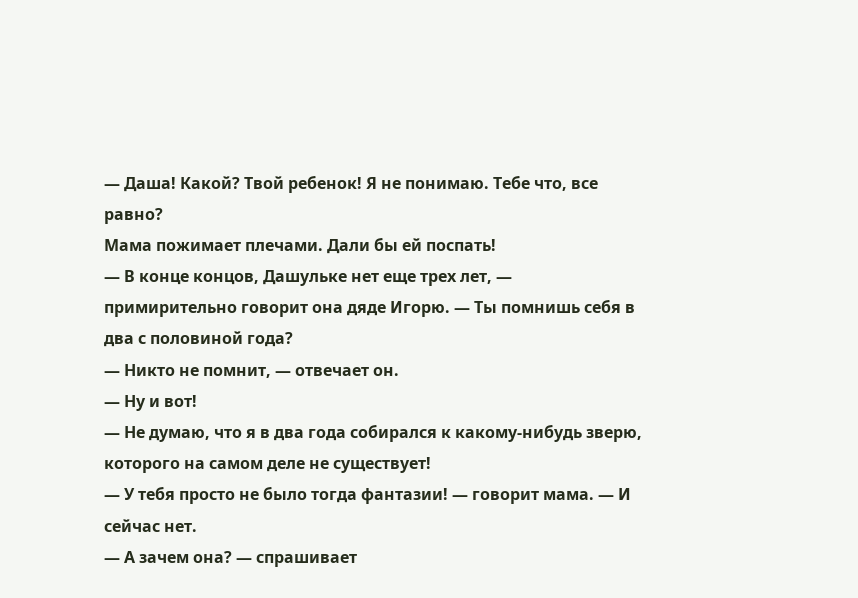— Даша! Какой? Твой ребенок! Я не понимаю. Тебе что, все равно?
Мама пожимает плечами. Дали бы ей поспать!
— В конце концов, Дашульке нет еще трех лет, — примирительно говорит она дяде Игорю. — Ты помнишь себя в два с половиной года?
— Никто не помнит, — отвечает он.
— Ну и вот!
— Не думаю, что я в два года собирался к какому-нибудь зверю, которого на самом деле не существует!
— У тебя просто не было тогда фантазии! — говорит мама. — И сейчас нет.
— А зачем она? — спрашивает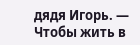дядя Игорь. — Чтобы жить в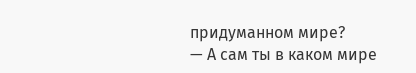придуманном мире?
— А сам ты в каком мире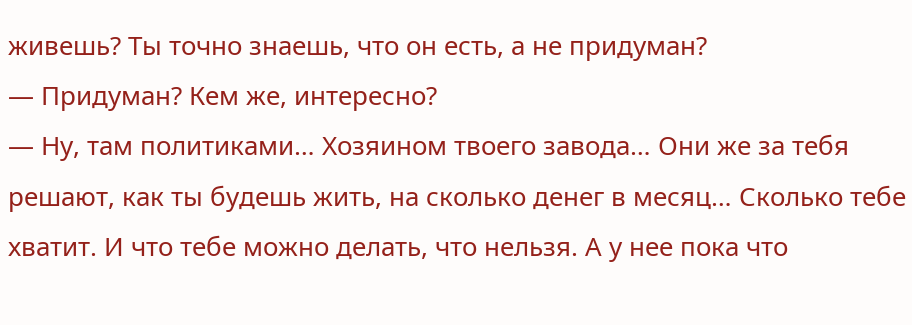живешь? Ты точно знаешь, что он есть, а не придуман?
— Придуман? Кем же, интересно?
— Ну, там политиками… Хозяином твоего завода… Они же за тебя решают, как ты будешь жить, на сколько денег в месяц… Сколько тебе хватит. И что тебе можно делать, что нельзя. А у нее пока что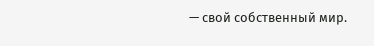— свой собственный мир.